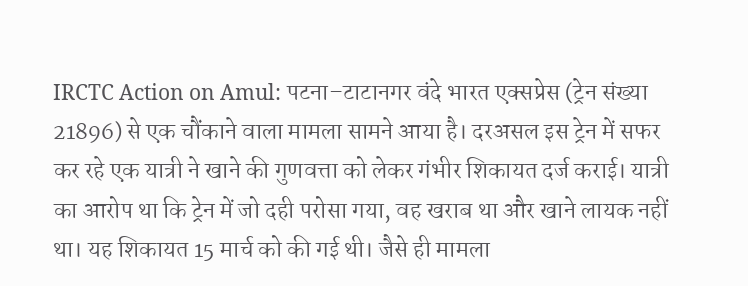IRCTC Action on Amul: पटना–टाटानगर वंदे भारत एक्सप्रेस (ट्रेन संख्या 21896) से एक चौंकाने वाला मामला सामने आया है। दरअसल इस ट्रेन में सफर कर रहे एक यात्री ने खाने की गुणवत्ता को लेकर गंभीर शिकायत दर्ज कराई। यात्री का आरोप था कि ट्रेन में जो दही परोसा गया, वह खराब था और खाने लायक नहीं था। यह शिकायत 15 मार्च को की गई थी। जैसे ही मामला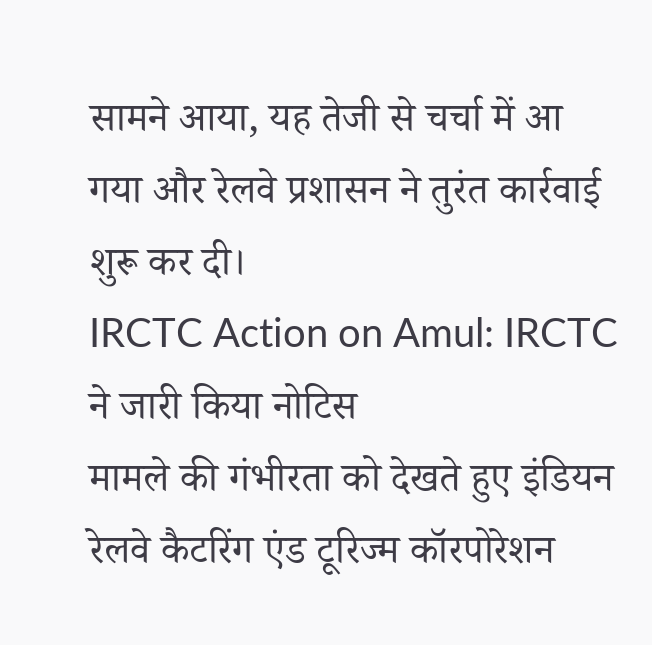सामने आया, यह तेजी से चर्चा में आ गया और रेलवे प्रशासन ने तुरंत कार्रवाई शुरू कर दी।
IRCTC Action on Amul: IRCTC ने जारी किया नोटिस
मामले की गंभीरता को देखते हुए इंडियन रेलवे कैटरिंग एंड टूरिज्म कॉरपोरेशन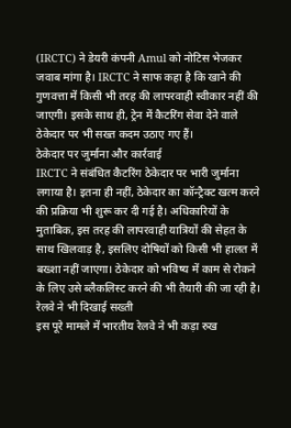(IRCTC) ने डेयरी कंपनी Amul को नोटिस भेजकर जवाब मांगा है। IRCTC ने साफ कहा है कि खाने की गुणवत्ता में किसी भी तरह की लापरवाही स्वीकार नहीं की जाएगी। इसके साथ ही, ट्रेन में कैटरिंग सेवा देने वाले ठेकेदार पर भी सख्त कदम उठाए गए हैं।
ठेकेदार पर जुर्माना और कार्रवाई
IRCTC ने संबंधित कैटरिंग ठेकेदार पर भारी जुर्माना लगाया है। इतना ही नहीं, ठेकेदार का कॉन्ट्रैक्ट खत्म करने की प्रक्रिया भी शुरू कर दी गई है। अधिकारियों के मुताबिक, इस तरह की लापरवाही यात्रियों की सेहत के साथ खिलवाड़ है, इसलिए दोषियों को किसी भी हालत में बख्शा नहीं जाएगा। ठेकेदार को भविष्य में काम से रोकने के लिए उसे ब्लैकलिस्ट करने की भी तैयारी की जा रही है।
रेलवे ने भी दिखाई सख्ती
इस पूरे मामले में भारतीय रेलवे ने भी कड़ा रुख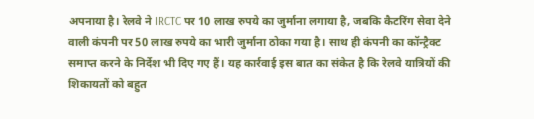अपनाया है। रेलवे ने IRCTC पर 10 लाख रुपये का जुर्माना लगाया है, जबकि कैटरिंग सेवा देने वाली कंपनी पर 50 लाख रुपये का भारी जुर्माना ठोका गया है। साथ ही कंपनी का कॉन्ट्रैक्ट समाप्त करने के निर्देश भी दिए गए हैं। यह कार्रवाई इस बात का संकेत है कि रेलवे यात्रियों की शिकायतों को बहुत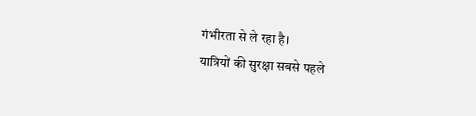गंभीरता से ले रहा है।
यात्रियों की सुरक्षा सबसे पहले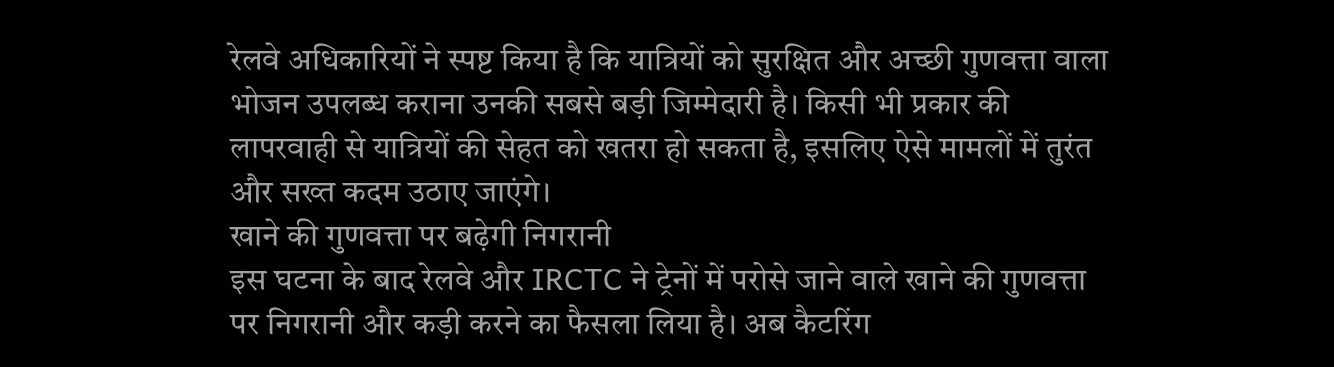रेलवे अधिकारियों ने स्पष्ट किया है कि यात्रियों को सुरक्षित और अच्छी गुणवत्ता वाला भोजन उपलब्ध कराना उनकी सबसे बड़ी जिम्मेदारी है। किसी भी प्रकार की लापरवाही से यात्रियों की सेहत को खतरा हो सकता है, इसलिए ऐसे मामलों में तुरंत और सख्त कदम उठाए जाएंगे।
खाने की गुणवत्ता पर बढ़ेगी निगरानी
इस घटना के बाद रेलवे और IRCTC ने ट्रेनों में परोसे जाने वाले खाने की गुणवत्ता पर निगरानी और कड़ी करने का फैसला लिया है। अब कैटरिंग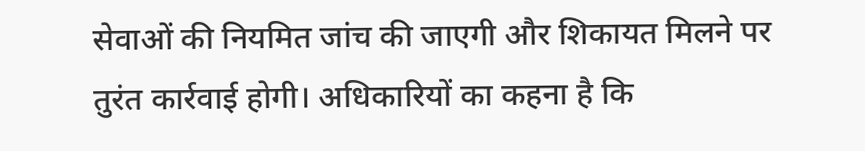सेवाओं की नियमित जांच की जाएगी और शिकायत मिलने पर तुरंत कार्रवाई होगी। अधिकारियों का कहना है कि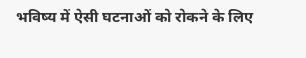भविष्य में ऐसी घटनाओं को रोकने के लिए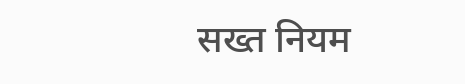सख्त नियम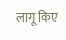लागू किए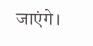जाएंगे।